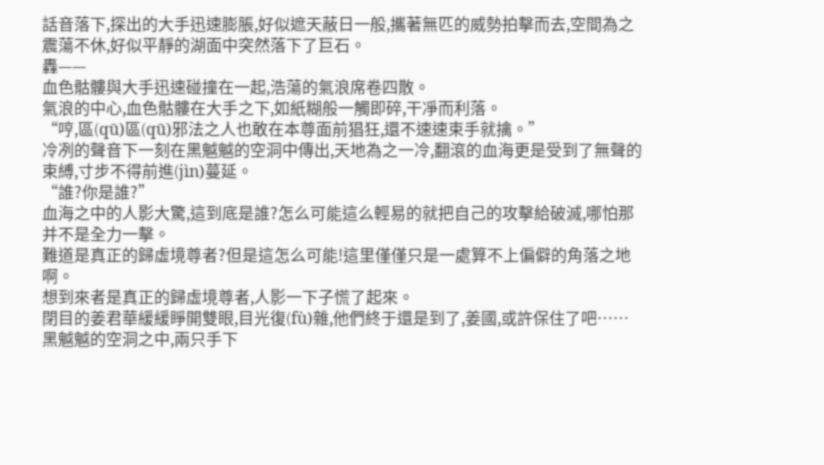話音落下,探出的大手迅速膨脹,好似遮天蔽日一般,攜著無匹的威勢拍擊而去,空間為之震蕩不休,好似平靜的湖面中突然落下了巨石。
轟——
血色骷髏與大手迅速碰撞在一起,浩蕩的氣浪席卷四散。
氣浪的中心,血色骷髏在大手之下,如紙糊般一觸即碎,干凈而利落。
“哼,區(qū)區(qū)邪法之人也敢在本尊面前猖狂,還不速速束手就擒。”
冷冽的聲音下一刻在黑魆魆的空洞中傳出,天地為之一冷,翻滾的血海更是受到了無聲的束縛,寸步不得前進(jìn)蔓延。
“誰?你是誰?”
血海之中的人影大驚,這到底是誰?怎么可能這么輕易的就把自己的攻擊給破滅,哪怕那并不是全力一擊。
難道是真正的歸虛境尊者?但是這怎么可能!這里僅僅只是一處算不上偏僻的角落之地啊。
想到來者是真正的歸虛境尊者,人影一下子慌了起來。
閉目的姜君華緩緩睜開雙眼,目光復(fù)雜,他們終于還是到了,姜國,或許保住了吧……
黑魆魆的空洞之中,兩只手下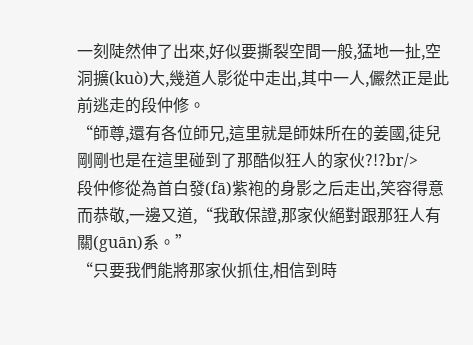一刻陡然伸了出來,好似要撕裂空間一般,猛地一扯,空洞擴(kuò)大,幾道人影從中走出,其中一人,儼然正是此前逃走的段仲修。
“師尊,還有各位師兄,這里就是師妹所在的姜國,徒兒剛剛也是在這里碰到了那酷似狂人的家伙?!?br/>
段仲修從為首白發(fā)紫袍的身影之后走出,笑容得意而恭敬,一邊又道,“我敢保證,那家伙絕對跟那狂人有關(guān)系。”
“只要我們能將那家伙抓住,相信到時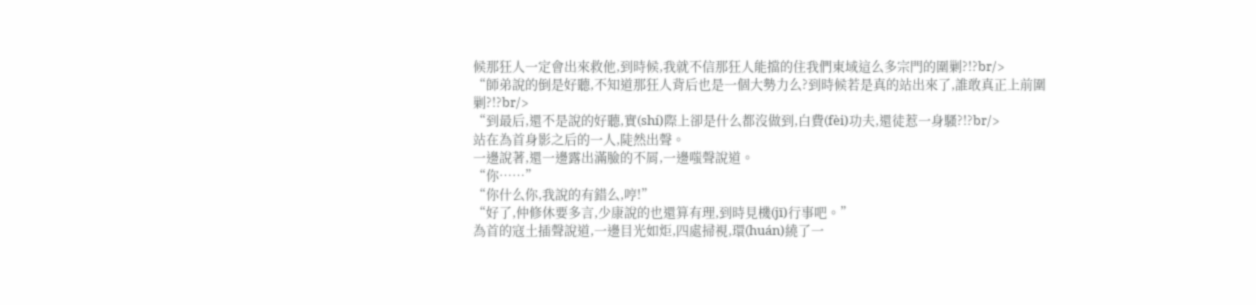候那狂人一定會出來救他,到時候,我就不信那狂人能擋的住我們東域這么多宗門的圍剿?!?br/>
“師弟說的倒是好聽,不知道那狂人背后也是一個大勢力么?到時候若是真的站出來了,誰敢真正上前圍剿?!?br/>
“到最后,還不是說的好聽,實(shí)際上卻是什么都沒做到,白費(fèi)功夫,還徒惹一身騷?!?br/>
站在為首身影之后的一人,陡然出聲。
一邊說著,還一邊露出滿臉的不屑,一邊嗤聲說道。
“你……”
“你什么你,我說的有錯么,哼!”
“好了,仲修休要多言,少康說的也還算有理,到時見機(jī)行事吧。”
為首的寇土插聲說道,一邊目光如炬,四處掃視,環(huán)繞了一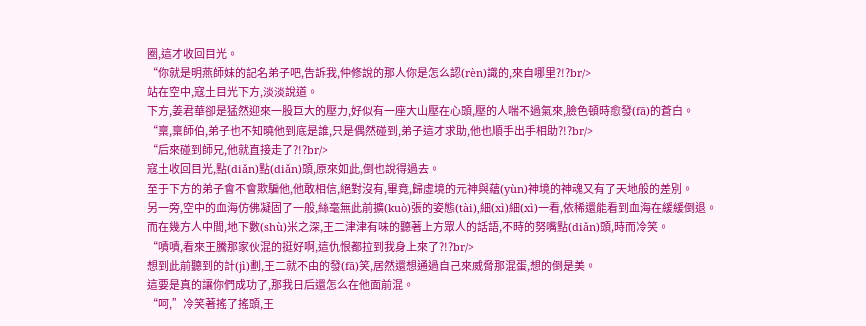圈,這才收回目光。
“你就是明燕師妹的記名弟子吧,告訴我,仲修說的那人你是怎么認(rèn)識的,來自哪里?!?br/>
站在空中,寇土目光下方,淡淡說道。
下方,姜君華卻是猛然迎來一股巨大的壓力,好似有一座大山壓在心頭,壓的人喘不過氣來,臉色頓時愈發(fā)的蒼白。
“稟,稟師伯,弟子也不知曉他到底是誰,只是偶然碰到,弟子這才求助,他也順手出手相助?!?br/>
“后來碰到師兄,他就直接走了?!?br/>
寇土收回目光,點(diǎn)點(diǎn)頭,原來如此,倒也說得過去。
至于下方的弟子會不會欺騙他,他敢相信,絕對沒有,畢竟,歸虛境的元神與蘊(yùn)神境的神魂又有了天地般的差別。
另一旁,空中的血海仿佛凝固了一般,絲毫無此前擴(kuò)張的姿態(tài),細(xì)細(xì)一看,依稀還能看到血海在緩緩倒退。
而在幾方人中間,地下數(shù)米之深,王二津津有味的聽著上方眾人的話語,不時的努嘴點(diǎn)頭,時而冷笑。
“嘖嘖,看來王騰那家伙混的挺好啊,這仇恨都拉到我身上來了?!?br/>
想到此前聽到的計(jì)劃,王二就不由的發(fā)笑,居然還想通過自己來威脅那混蛋,想的倒是美。
這要是真的讓你們成功了,那我日后還怎么在他面前混。
“呵,”冷笑著搖了搖頭,王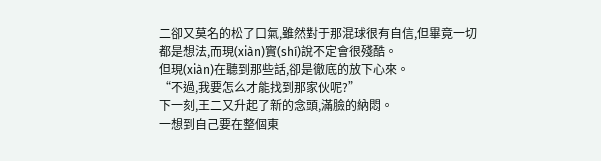二卻又莫名的松了口氣,雖然對于那混球很有自信,但畢竟一切都是想法,而現(xiàn)實(shí)說不定會很殘酷。
但現(xiàn)在聽到那些話,卻是徹底的放下心來。
“不過,我要怎么才能找到那家伙呢?”
下一刻,王二又升起了新的念頭,滿臉的納悶。
一想到自己要在整個東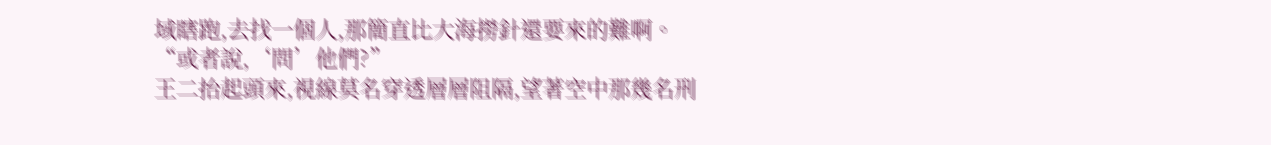域瞎跑,去找一個人,那簡直比大海撈針還要來的難啊。
“或者說,‘問’他們?”
王二抬起頭來,視線莫名穿透層層阻隔,望著空中那幾名刑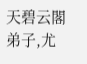天碧云閣弟子,尤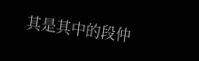其是其中的段仲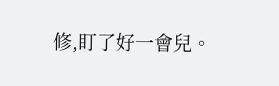修,盯了好一會兒。